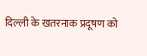दिल्ली के खतरनाक प्रदूषण को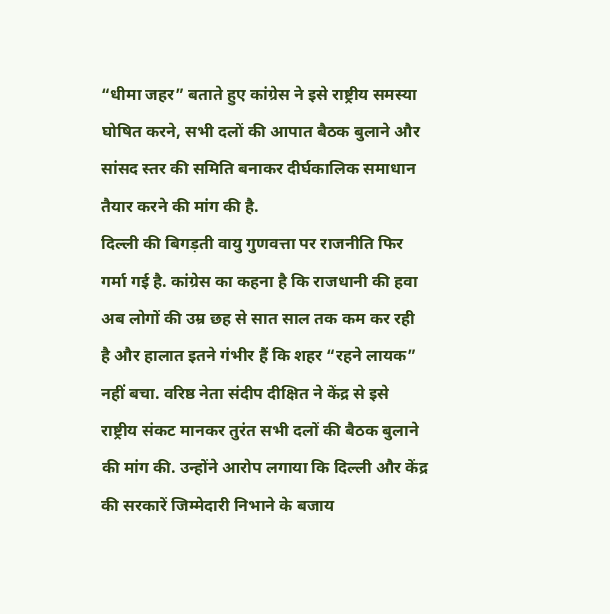“धीमा जहर” बताते हुए कांग्रेस ने इसे राष्ट्रीय समस्या घोषित करने, सभी दलों की आपात बैठक बुलाने और सांसद स्तर की समिति बनाकर दीर्घकालिक समाधान तैयार करने की मांग की है.
दिल्ली की बिगड़ती वायु गुणवत्ता पर राजनीति फिर गर्मा गई है. कांग्रेस का कहना है कि राजधानी की हवा अब लोगों की उम्र छह से सात साल तक कम कर रही है और हालात इतने गंभीर हैं कि शहर “रहने लायक” नहीं बचा. वरिष्ठ नेता संदीप दीक्षित ने केंद्र से इसे राष्ट्रीय संकट मानकर तुरंत सभी दलों की बैठक बुलाने की मांग की. उन्होंने आरोप लगाया कि दिल्ली और केंद्र की सरकारें जिम्मेदारी निभाने के बजाय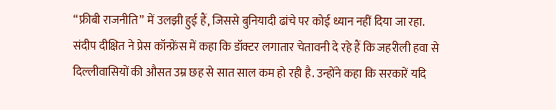“फ्रीबी राजनीति” में उलझी हुई हैं, जिससे बुनियादी ढांचे पर कोई ध्यान नहीं दिया जा रहा.
संदीप दीक्षित ने प्रेस कॉन्फ्रेंस में कहा कि डॉक्टर लगातार चेतावनी दे रहे हैं कि जहरीली हवा से दिल्लीवासियों की औसत उम्र छह से सात साल कम हो रही है. उन्होंने कहा कि सरकारें यदि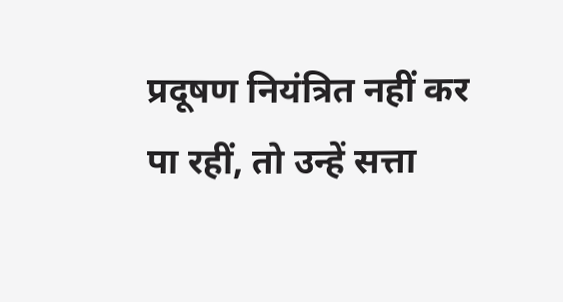प्रदूषण नियंत्रित नहीं कर पा रहीं, तो उन्हें सत्ता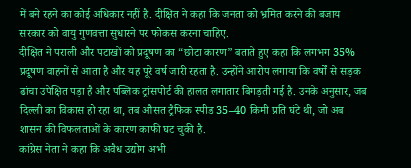में बने रहने का कोई अधिकार नहीं है. दीक्षित ने कहा कि जनता को भ्रमित करने की बजाय सरकार को वायु गुणवत्ता सुधारने पर फोकस करना चाहिए.
दीक्षित ने पराली और पटाखों को प्रदूषण का “छोटा कारण” बताते हुए कहा कि लगभग 35% प्रदूषण वाहनों से आता है और यह पूरे वर्ष जारी रहता है. उन्होंने आरोप लगाया कि वर्षों से सड़क ढांचा उपेक्षित पड़ा है और पब्लिक ट्रांसपोर्ट की हालत लगातार बिगड़ती गई है. उनके अनुसार, जब दिल्ली का विकास हो रहा था, तब औसत ट्रैफिक स्पीड 35–40 किमी प्रति घंटे थी, जो अब शासन की विफलताओं के कारण काफी घट चुकी है.
कांग्रेस नेता ने कहा कि अवैध उद्योग अभी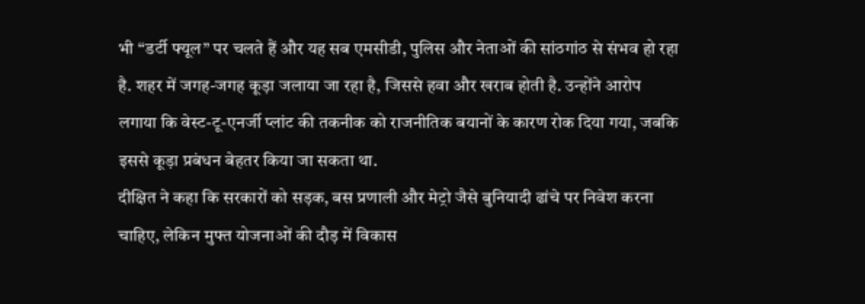भी “डर्टी फ्यूल” पर चलते हैं और यह सब एमसीडी, पुलिस और नेताओं की सांठगांठ से संभव हो रहा है. शहर में जगह-जगह कूड़ा जलाया जा रहा है, जिससे हवा और खराब होती है. उन्होंने आरोप लगाया कि वेस्ट-टू-एनर्जी प्लांट की तकनीक को राजनीतिक बयानों के कारण रोक दिया गया, जबकि इससे कूड़ा प्रबंधन बेहतर किया जा सकता था.
दीक्षित ने कहा कि सरकारों को सड़क, बस प्रणाली और मेट्रो जैसे बुनियादी ढांचे पर निवेश करना चाहिए, लेकिन मुफ्त योजनाओं की दौड़ में विकास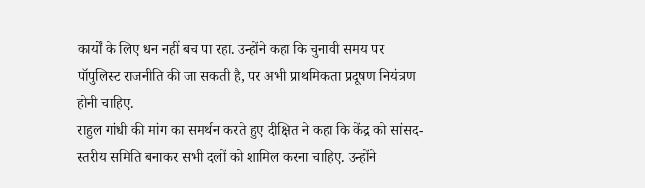कार्यों के लिए धन नहीं बच पा रहा. उन्होंने कहा कि चुनावी समय पर पॉपुलिस्ट राजनीति की जा सकती है, पर अभी प्राथमिकता प्रदूषण नियंत्रण होनी चाहिए.
राहुल गांधी की मांग का समर्थन करते हुए दीक्षित ने कहा कि केंद्र को सांसद-स्तरीय समिति बनाकर सभी दलों को शामिल करना चाहिए. उन्होंने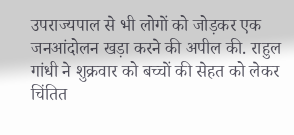उपराज्यपाल से भी लोगों को जोड़कर एक जनआंदोलन खड़ा करने की अपील की. राहुल गांधी ने शुक्रवार को बच्चों की सेहत को लेकर चिंतित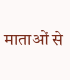माताओं से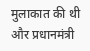मुलाकात की थी और प्रधानमंत्री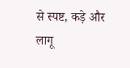से स्पष्ट, कड़े और लागू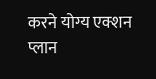करने योग्य एक्शन प्लान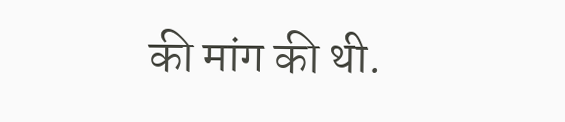की मांग की थी.